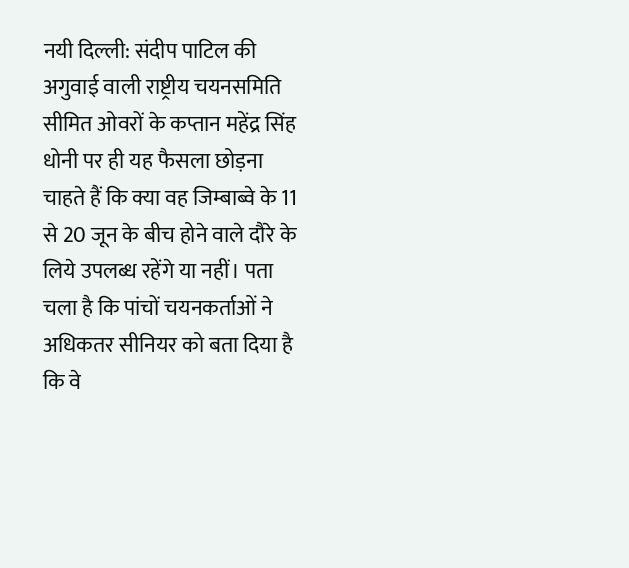नयी दिल्ली: संदीप पाटिल की अगुवाई वाली राष्ट्रीय चयनसमिति सीमित ओवरों के कप्तान महेंद्र सिंह धोनी पर ही यह फैसला छोड़ना चाहते हैं कि क्या वह जिम्बाब्वे के 11 से 20 जून के बीच होने वाले दौरे के लिये उपलब्ध रहेंगे या नहीं। पता चला है कि पांचों चयनकर्ताओं ने अधिकतर सीनियर को बता दिया है कि वे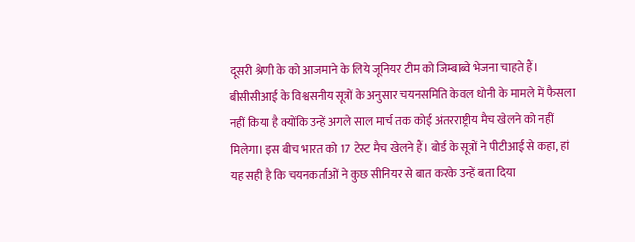दूसरी श्रेणी के को आजमाने के लिये जूनियर टीम को जिम्बाब्वे भेजना चाहते हैं।
बीसीसीआई के विश्वसनीय सूत्रों के अनुसार चयनसमिति केवल धोनी के मामले में फैसला नहीं किया है क्योंकि उन्हें अगले साल मार्च तक कोई अंतरराष्ट्रीय मैच खेलने को नहीं मिलेगा। इस बीच भारत को 17 टेस्ट मैच खेलने हैं। बोर्ड के सूत्रों ने पीटीआई से कहा, हां यह सही है कि चयनकर्ताओं ने कुछ सीनियर से बात करके उन्हें बता दिया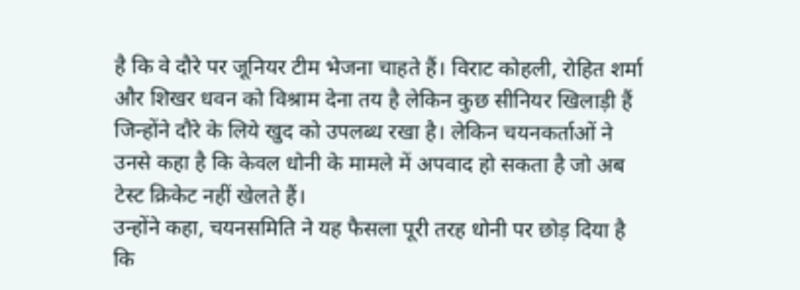है कि वे दौरे पर जूनियर टीम भेजना चाहते हैं। विराट कोहली, रोहित शर्मा और शिखर धवन को विश्राम देना तय है लेकिन कुछ सीनियर खिलाड़ी हैं जिन्होंने दौरे के लिये खुद को उपलब्ध रखा है। लेकिन चयनकर्ताओं ने उनसे कहा है कि केवल धोनी के मामले में अपवाद हो सकता है जो अब टेस्ट क्रिकेट नहीं खेलते हैं।
उन्होंने कहा, चयनसमिति ने यह फैसला पूरी तरह धोनी पर छोड़ दिया है कि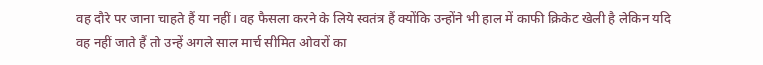वह दौरे पर जाना चाहते हैं या नहीं। वह फैसला करने के लिये स्वतंत्र हैं क्योंकि उन्होंने भी हाल में काफी क्रिकेट खेली है लेकिन यदि वह नहीं जाते हैं तो उन्हें अगले साल मार्च सीमित ओवरों का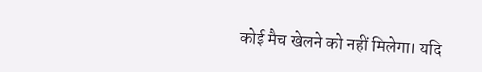कोई मैच खेलने को नहीं मिलेगा। यदि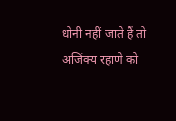धोनी नहीं जाते हैं तो अजिंक्य रहाणे को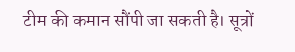टीम की कमान सौंपी जा सकती है। सूत्रों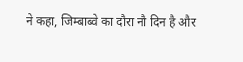ने कहा, जिम्बाब्वे का दौरा नौ दिन है और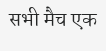सभी मैच एक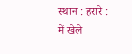स्थान : हरारे : में खेले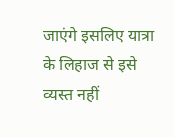जाएंगे इसलिए यात्रा के लिहाज से इसे व्यस्त नहीं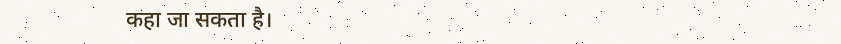कहा जा सकता है।